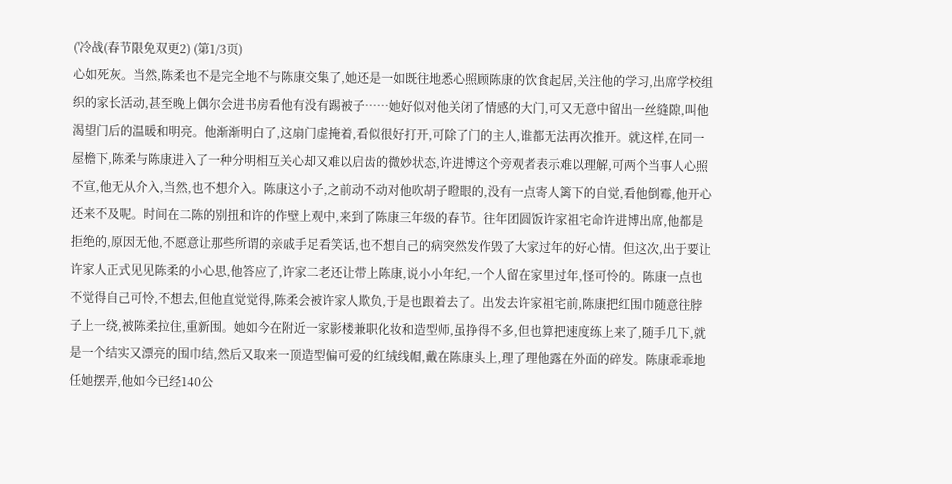('冷战(春节限免双更2) (第1/3页)
心如死灰。当然,陈柔也不是完全地不与陈康交集了,她还是一如既往地悉心照顾陈康的饮食起居,关注他的学习,出席学校组织的家长活动,甚至晚上偶尔会进书房看他有没有踢被子……她好似对他关闭了情感的大门,可又无意中留出一丝缝隙,叫他渴望门后的温暖和明亮。他渐渐明白了,这扇门虚掩着,看似很好打开,可除了门的主人,谁都无法再次推开。就这样,在同一屋檐下,陈柔与陈康进入了一种分明相互关心却又难以启齿的微妙状态,许进博这个旁观者表示难以理解,可两个当事人心照不宣,他无从介入,当然,也不想介入。陈康这小子,之前动不动对他吹胡子瞪眼的,没有一点寄人篱下的自觉,看他倒霉,他开心还来不及呢。时间在二陈的别扭和许的作壁上观中,来到了陈康三年级的春节。往年团圆饭许家祖宅命许进博出席,他都是拒绝的,原因无他,不愿意让那些所谓的亲戚手足看笑话,也不想自己的病突然发作毁了大家过年的好心情。但这次,出于要让许家人正式见见陈柔的小心思,他答应了,许家二老还让带上陈康,说小小年纪,一个人留在家里过年,怪可怜的。陈康一点也不觉得自己可怜,不想去,但他直觉觉得,陈柔会被许家人欺负,于是也跟着去了。出发去许家祖宅前,陈康把红围巾随意往脖子上一绕,被陈柔拉住,重新围。她如今在附近一家影楼兼职化妆和造型师,虽挣得不多,但也算把速度练上来了,随手几下,就是一个结实又漂亮的围巾结,然后又取来一顶造型偏可爱的红绒线帽,戴在陈康头上,理了理他露在外面的碎发。陈康乖乖地任她摆弄,他如今已经140公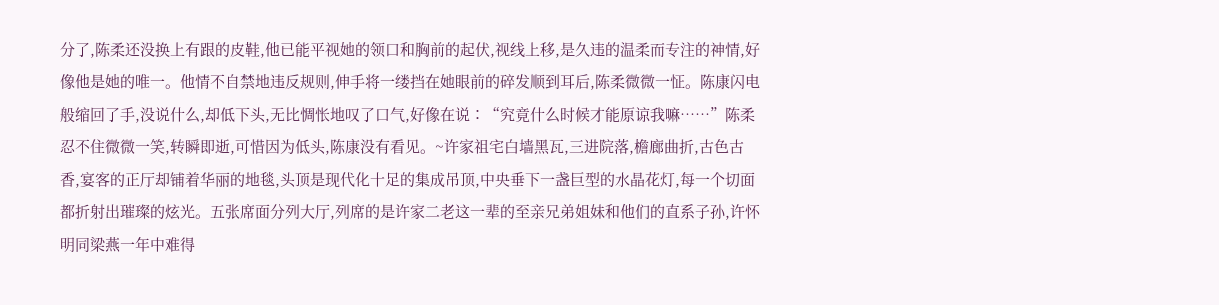分了,陈柔还没换上有跟的皮鞋,他已能平视她的领口和胸前的起伏,视线上移,是久违的温柔而专注的神情,好像他是她的唯一。他情不自禁地违反规则,伸手将一缕挡在她眼前的碎发顺到耳后,陈柔微微一怔。陈康闪电般缩回了手,没说什么,却低下头,无比惆怅地叹了口气,好像在说∶“究竟什么时候才能原谅我嘛……”陈柔忍不住微微一笑,转瞬即逝,可惜因为低头,陈康没有看见。~许家祖宅白墙黑瓦,三进院落,檐廊曲折,古色古香,宴客的正厅却铺着华丽的地毯,头顶是现代化十足的集成吊顶,中央垂下一盏巨型的水晶花灯,每一个切面都折射出璀璨的炫光。五张席面分列大厅,列席的是许家二老这一辈的至亲兄弟姐妹和他们的直系子孙,许怀明同梁燕一年中难得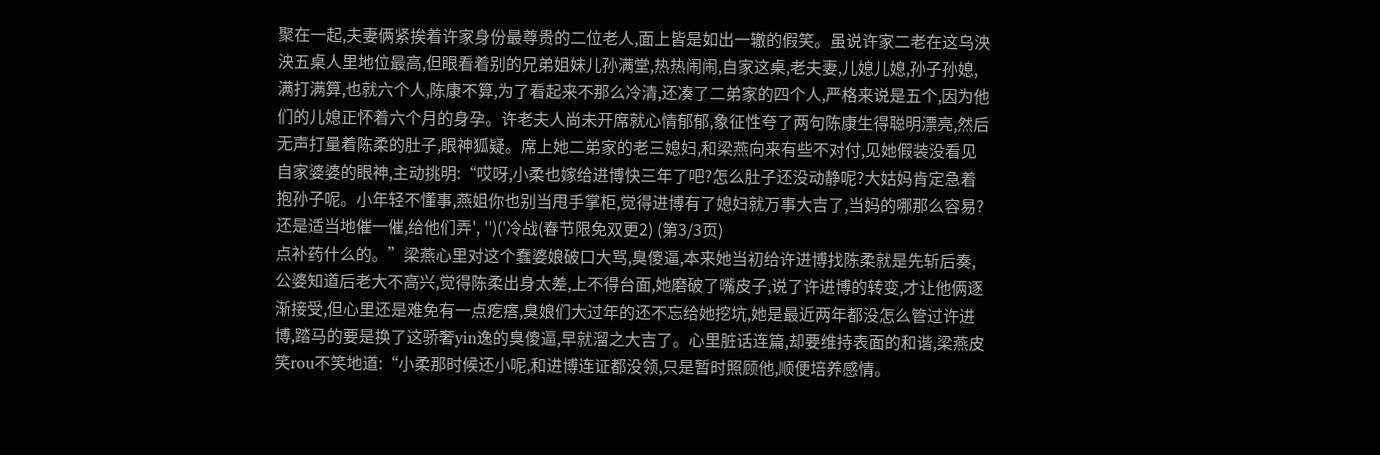聚在一起,夫妻俩紧挨着许家身份最尊贵的二位老人,面上皆是如出一辙的假笑。虽说许家二老在这乌泱泱五桌人里地位最高,但眼看着别的兄弟姐妹儿孙满堂,热热闹闹,自家这桌,老夫妻,儿媳儿媳,孙子孙媳,满打满算,也就六个人,陈康不算,为了看起来不那么冷清,还凑了二弟家的四个人,严格来说是五个,因为他们的儿媳正怀着六个月的身孕。许老夫人尚未开席就心情郁郁,象征性夸了两句陈康生得聪明漂亮,然后无声打量着陈柔的肚子,眼神狐疑。席上她二弟家的老三媳妇,和梁燕向来有些不对付,见她假装没看见自家婆婆的眼神,主动挑明:“哎呀,小柔也嫁给进博快三年了吧?怎么肚子还没动静呢?大姑妈肯定急着抱孙子呢。小年轻不懂事,燕姐你也别当甩手掌柜,觉得进博有了媳妇就万事大吉了,当妈的哪那么容易?还是适当地催一催,给他们弄', '')('冷战(春节限免双更2) (第3/3页)
点补药什么的。”梁燕心里对这个蠢婆娘破口大骂,臭傻逼,本来她当初给许进博找陈柔就是先斩后奏,公婆知道后老大不高兴,觉得陈柔出身太差,上不得台面,她磨破了嘴皮子,说了许进博的转变,才让他俩逐渐接受,但心里还是难免有一点疙瘩,臭娘们大过年的还不忘给她挖坑,她是最近两年都没怎么管过许进博,踏马的要是换了这骄奢yin逸的臭傻逼,早就溜之大吉了。心里脏话连篇,却要维持表面的和谐,梁燕皮笑rou不笑地道:“小柔那时候还小呢,和进博连证都没领,只是暂时照顾他,顺便培养感情。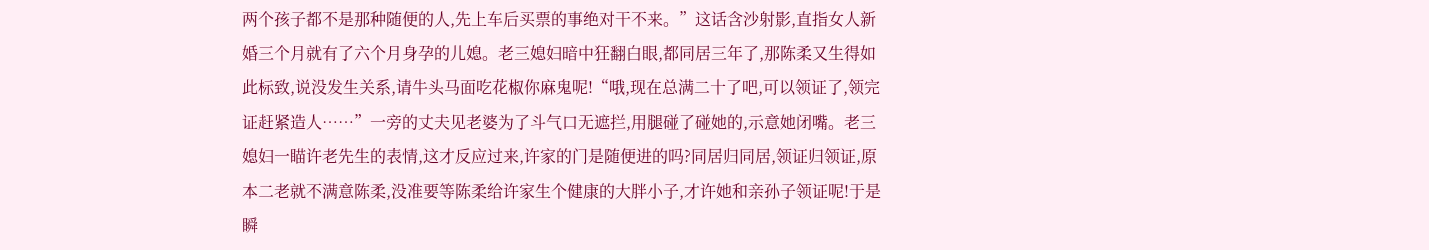两个孩子都不是那种随便的人,先上车后买票的事绝对干不来。”这话含沙射影,直指女人新婚三个月就有了六个月身孕的儿媳。老三媳妇暗中狂翻白眼,都同居三年了,那陈柔又生得如此标致,说没发生关系,请牛头马面吃花椒你麻鬼呢!“哦,现在总满二十了吧,可以领证了,领完证赶紧造人……”一旁的丈夫见老婆为了斗气口无遮拦,用腿碰了碰她的,示意她闭嘴。老三媳妇一瞄许老先生的表情,这才反应过来,许家的门是随便进的吗?同居归同居,领证归领证,原本二老就不满意陈柔,没准要等陈柔给许家生个健康的大胖小子,才许她和亲孙子领证呢!于是瞬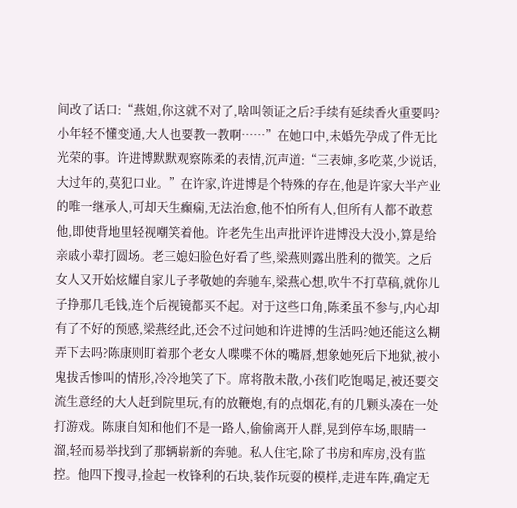间改了话口:“燕姐,你这就不对了,啥叫领证之后?手续有延续香火重要吗?小年轻不懂变通,大人也要教一教啊……”在她口中,未婚先孕成了件无比光荣的事。许进博默默观察陈柔的表情,沉声道:“三表婶,多吃菜,少说话,大过年的,莫犯口业。”在许家,许进博是个特殊的存在,他是许家大半产业的唯一继承人,可却天生癫痫,无法治愈,他不怕所有人,但所有人都不敢惹他,即使背地里轻视嘲笑着他。许老先生出声批评许进博没大没小,算是给亲戚小辈打圆场。老三媳妇脸色好看了些,梁燕则露出胜利的微笑。之后女人又开始炫耀自家儿子孝敬她的奔驰车,梁燕心想,吹牛不打草稿,就你儿子挣那几毛钱,连个后视镜都买不起。对于这些口角,陈柔虽不参与,内心却有了不好的预感,梁燕经此,还会不过问她和许进博的生活吗?她还能这么糊弄下去吗?陈康则盯着那个老女人喋喋不休的嘴唇,想象她死后下地狱,被小鬼拔舌惨叫的情形,冷冷地笑了下。席将散未散,小孩们吃饱喝足,被还要交流生意经的大人赶到院里玩,有的放鞭炮,有的点烟花,有的几颗头凑在一处打游戏。陈康自知和他们不是一路人,偷偷离开人群,晃到停车场,眼睛一溜,轻而易举找到了那辆崭新的奔驰。私人住宅,除了书房和库房,没有监控。他四下搜寻,捡起一枚锋利的石块,装作玩耍的模样,走进车阵,确定无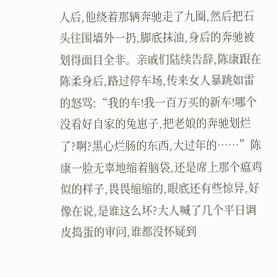人后,他绕着那辆奔驰走了九圈,然后把石头往围墙外一扔,脚底抹油,身后的奔驰被划得面目全非。亲戚们陆续告辞,陈康跟在陈柔身后,路过停车场,传来女人暴跳如雷的怒骂:“我的车!我一百万买的新车!哪个没看好自家的兔崽子,把老娘的奔驰划烂了?啊?黑心烂肠的东西,大过年的……”陈康一脸无辜地缩着脑袋,还是席上那个瘟鸡似的样子,畏畏缩缩的,眼底还有些惊异,好像在说,是谁这么坏?大人喊了几个平日调皮捣蛋的审问,谁都没怀疑到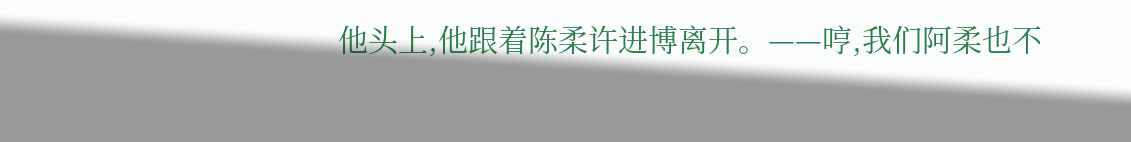他头上,他跟着陈柔许进博离开。——哼,我们阿柔也不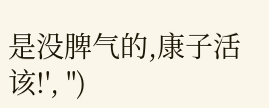是没脾气的,康子活该!', '')